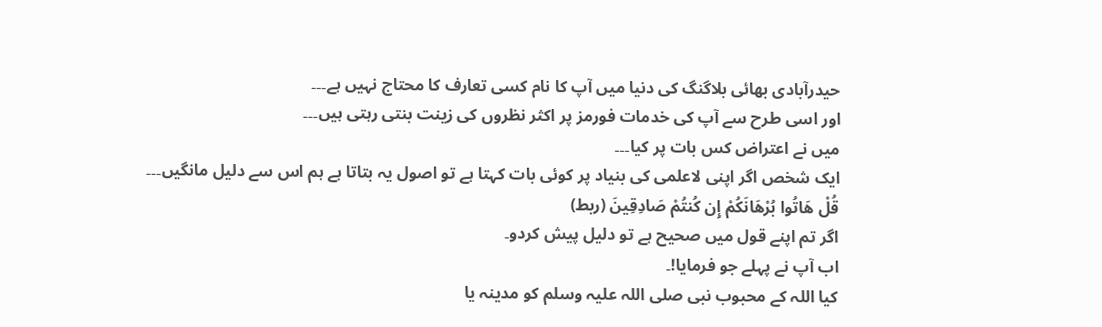حیدرآبادی بھائی بلاگنگ کی دنیا میں آپ کا نام کسی تعارف کا محتاج نہیں ہے۔۔۔
اور اسی طرح سے آپ کی خدمات فورمز پر اکثر نظروں کی زینت بنتی رہتی ہیں۔۔۔
میں نے اعتراض کس بات پر کیا۔۔۔
ایک شخص اگر اپنی لاعلمی کی بنیاد پر کوئی بات کہتا ہے تو اصول یہ بتاتا ہے ہم اس سے دلیل مانگیں۔۔۔
قُلْ هَاتُوا بُرْهَانَكُمْ إِن كُنتُمْ صَادِقِينَ (ربط)
اگر تم اپنے قول میں صحیح ہے تو دلیل پیش کردو۔
اب آپ نے پہلے جو فرمایا!۔
کیا اللہ کے محبوب نبی صلی اللہ علیہ وسلم کو مدینہ یا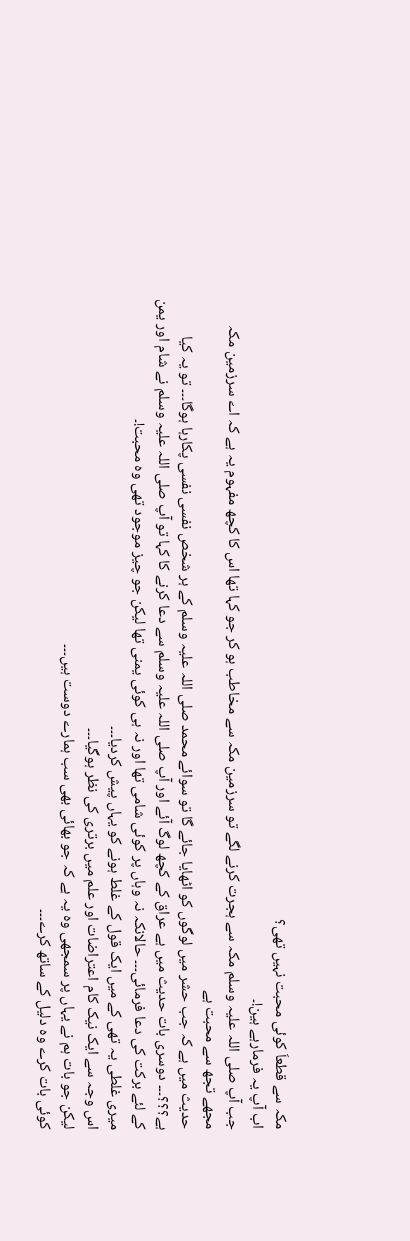مکہ سے قطعاَ کوئی محبت نہیں تھی؟
اب آپ یہ فرمارہے ہین!۔
جب آپ صلی اللہ علیہ وسلم مکہ سے ہجرت کرنے لگے تو سرزمین مکہ سے مخاطب ہو کر جو کہا تھا اس کا کچھ مفہوم یہ ہے کہ اے سرزمین مکہ مجھے تجھ سے محبت ہے
حدیث میں ہے کہ جب حشر میں لوگوں کو اٹھایا جائے گا تو سوائے محمد صلی اللہ علیہ وسلم کے ہر شخص نفسی نفسی پکارہا ہوگا۔۔۔ تو یہ کیا ہے؟؟؟۔۔۔ دوسری بات حدیث میں ہے عراق کے کچھ لوگ آئے اور آپ صلی اللہ علیہ وسلم سے دعا کرنے کا کہا تو آپ صلی اللہ علیہ وسلم نے شام اور یمن کے لئے برکت کی دعا فرمائی۔۔۔ حالانکہ نہ وہاں پر کوئی شامی تھا اور نہ ہی کوئی یمنی تھا لیکن جو چیز موجود تھی وہ محبت!۔
میری غلطی یہ تھی کے میں ایک قول کے غلط ہونے کو یہاں پیش کردیا۔۔۔
اس وجہ سے ایک نیک کام اعتراضات اور علم میں برتری کی نظر ہوگیا۔۔۔
لیکن جو بات ہم نے یہاں پر سمجھی وہ یہ ہے کہ جو بھائی بھی سب ہمارے دوست ہیں۔۔۔
کوئی بات کرے وہ دلیل کے ساتھ کرے۔۔۔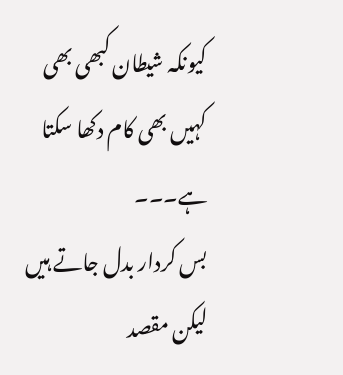کیونکہ شیطان کبھی بھی کہیں بھی کام دکھا سکتا ہے۔۔۔
بس کردار بدل جاتے ہیں لیکن مقصد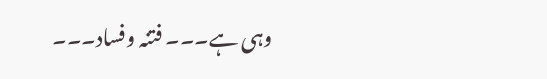وہی ہے۔۔۔ فتنہ وفساد۔۔۔